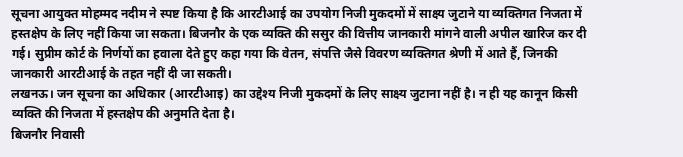सूचना आयुक्त मोहम्मद नदीम ने स्पष्ट किया है कि आरटीआई का उपयोग निजी मुकदमों में साक्ष्य जुटाने या व्यक्तिगत निजता में हस्तक्षेप के लिए नहीं किया जा सकता। बिजनौर के एक व्यक्ति की ससुर की वित्तीय जानकारी मांगने वाली अपील खारिज कर दी गई। सुप्रीम कोर्ट के निर्णयों का हवाला देते हुए कहा गया कि वेतन, संपत्ति जैसे विवरण व्यक्तिगत श्रेणी में आते हैं, जिनकी जानकारी आरटीआई के तहत नहीं दी जा सकती।
लखनऊ। जन सूचना का अधिकार (आरटीआइ) का उद्देश्य निजी मुकदमों के लिए साक्ष्य जुटाना नहीं है। न ही यह कानून किसी व्यक्ति की निजता में हस्तक्षेप की अनुमति देता है।
बिजनौर निवासी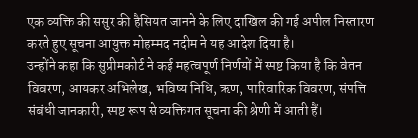एक व्यक्ति की ससुर की हैसियत जानने के लिए दाखिल की गई अपील निस्तारण करते हुए सूचना आयुक्त मोहम्मद नदीम ने यह आदेश दिया है।
उन्होंने कहा कि सुप्रीमकोर्ट ने कई महत्वपूर्ण निर्णयों में स्पष्ट किया है कि वेतन विवरण, आयकर अभिलेख, भविष्य निधि, ऋण, पारिवारिक विवरण, संपत्ति संबंधी जानकारी, स्पष्ट रूप से व्यक्तिगत सूचना की श्रेणी में आती हैं।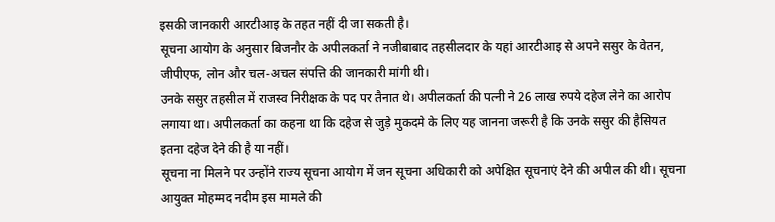इसकी जानकारी आरटीआइ के तहत नहीं दी जा सकती है।
सूचना आयोग के अनुसार बिजनौर के अपीलकर्ता ने नजीबाबाद तहसीलदार के यहां आरटीआइ से अपने ससुर के वेतन, जीपीएफ, लोन और चल-अचल संपत्ति की जानकारी मांगी थी।
उनके ससुर तहसील में राजस्व निरीक्षक के पद पर तैनात थे। अपीलकर्ता की पत्नी ने 26 लाख रुपये दहेज लेने का आरोप लगाया था। अपीलकर्ता का कहना था कि दहेज से जुड़े मुकदमे के लिए यह जानना जरूरी है कि उनके ससुर की हैसियत इतना दहेज देने की है या नहीं।
सूचना ना मिलने पर उन्होंने राज्य सूचना आयोग में जन सूचना अधिकारी को अपेक्षित सूचनाएं देने की अपील की थी। सूचना आयुक्त मोहम्मद नदीम इस मामले की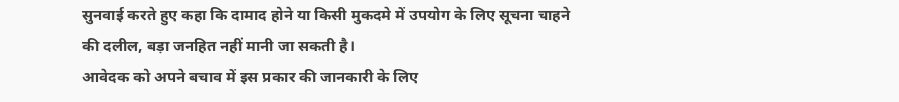सुनवाई करते हुए कहा कि दामाद होने या किसी मुकदमे में उपयोग के लिए सूचना चाहने की दलील, बड़ा जनहित नहीं मानी जा सकती है।
आवेदक को अपने बचाव में इस प्रकार की जानकारी के लिए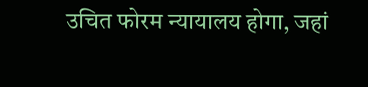उचित फोरम न्यायालय होगा, जहां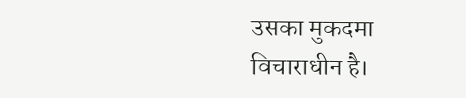उसका मुकदमा विचाराधीन है।